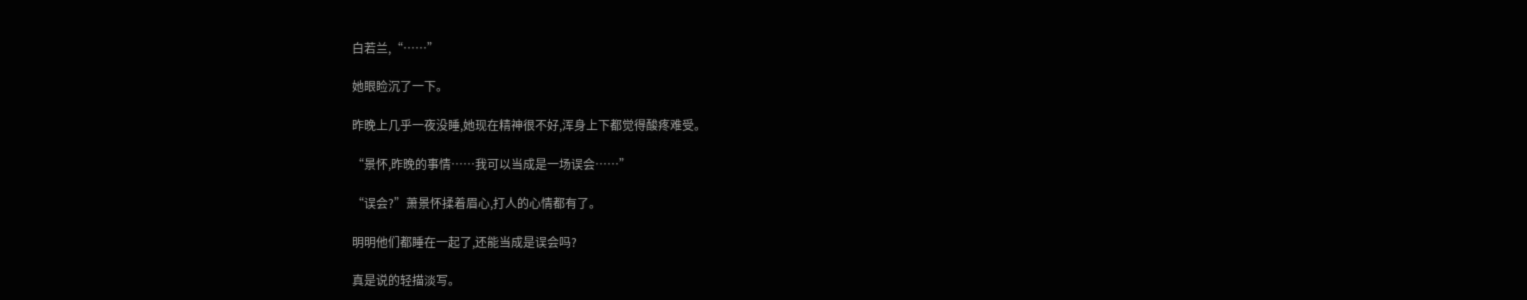白若兰,“……”

她眼睑沉了一下。

昨晚上几乎一夜没睡,她现在精神很不好,浑身上下都觉得酸疼难受。

“景怀,昨晚的事情……我可以当成是一场误会……”

“误会?”萧景怀揉着眉心,打人的心情都有了。

明明他们都睡在一起了,还能当成是误会吗?

真是说的轻描淡写。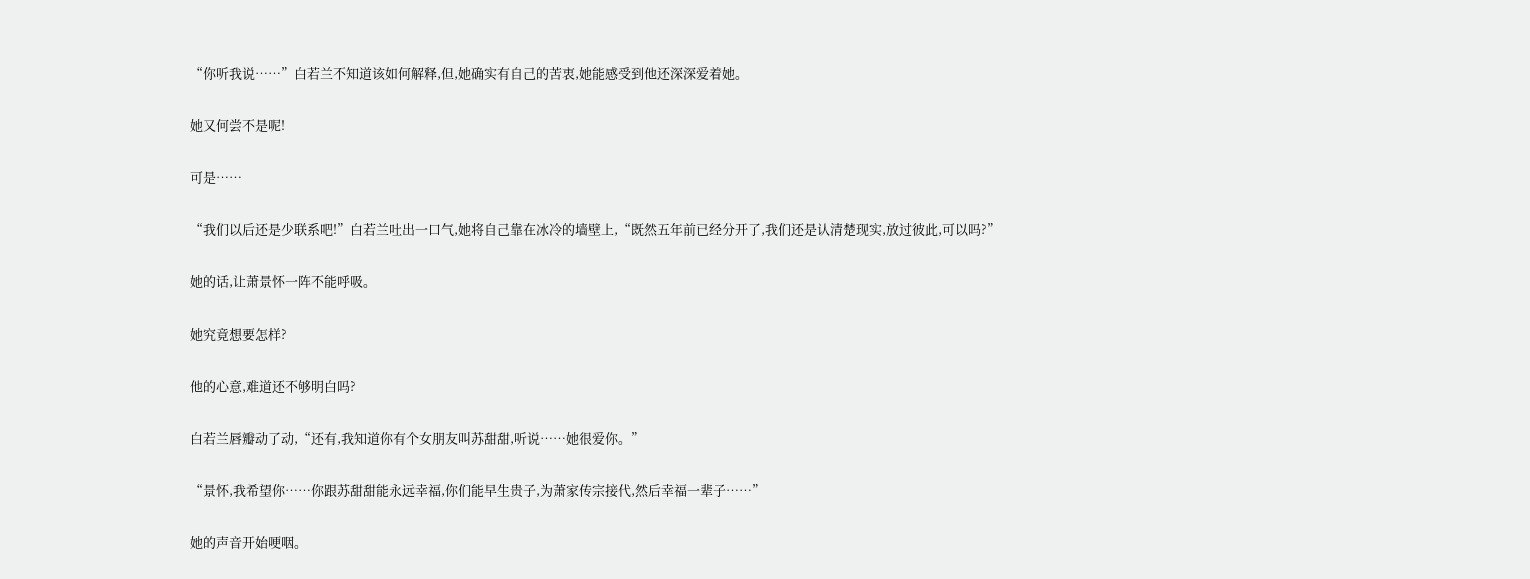“你听我说……”白若兰不知道该如何解释,但,她确实有自己的苦衷,她能感受到他还深深爱着她。

她又何尝不是呢!

可是……

“我们以后还是少联系吧!”白若兰吐出一口气,她将自己靠在冰冷的墙壁上,“既然五年前已经分开了,我们还是认清楚现实,放过彼此,可以吗?”

她的话,让萧景怀一阵不能呼吸。

她究竟想要怎样?

他的心意,难道还不够明白吗?

白若兰唇瓣动了动,“还有,我知道你有个女朋友叫苏甜甜,听说……她很爱你。”

“景怀,我希望你……你跟苏甜甜能永远幸福,你们能早生贵子,为萧家传宗接代,然后幸福一辈子……”

她的声音开始哽咽。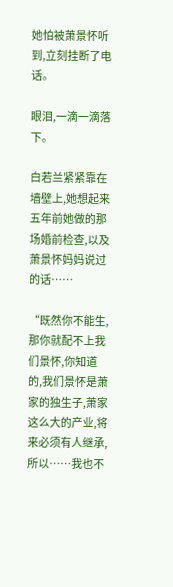她怕被萧景怀听到,立刻挂断了电话。

眼泪,一滴一滴落下。

白若兰紧紧靠在墙壁上,她想起来五年前她做的那场婚前检查,以及萧景怀妈妈说过的话……

“既然你不能生,那你就配不上我们景怀,你知道的,我们景怀是萧家的独生子,萧家这么大的产业,将来必须有人继承,所以……我也不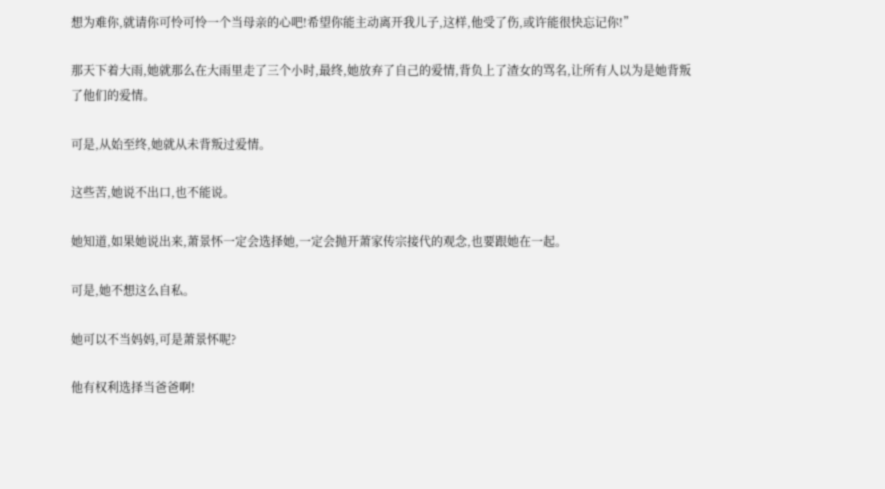想为难你,就请你可怜可怜一个当母亲的心吧!希望你能主动离开我儿子,这样,他受了伤,或许能很快忘记你!”

那天下着大雨,她就那么在大雨里走了三个小时,最终,她放弃了自己的爱情,背负上了渣女的骂名,让所有人以为是她背叛了他们的爱情。

可是,从始至终,她就从未背叛过爱情。

这些苦,她说不出口,也不能说。

她知道,如果她说出来,萧景怀一定会选择她,一定会抛开萧家传宗接代的观念,也要跟她在一起。

可是,她不想这么自私。

她可以不当妈妈,可是萧景怀呢?

他有权利选择当爸爸啊!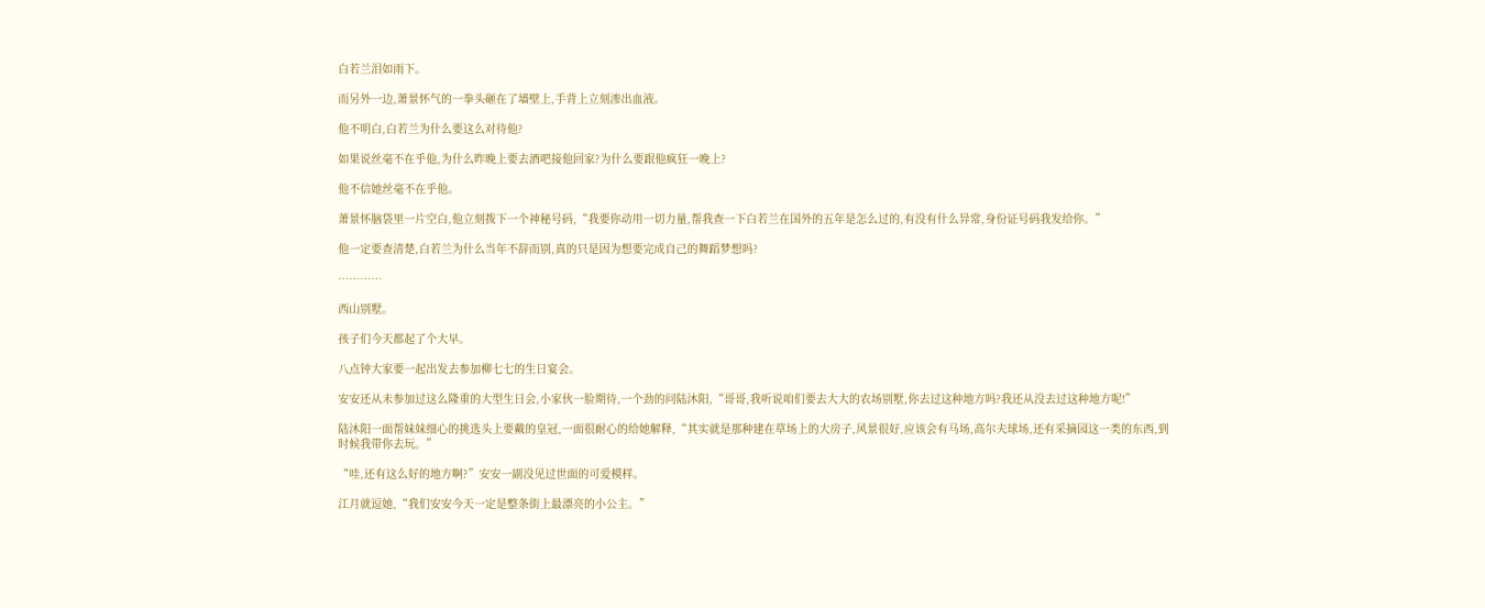白若兰泪如雨下。

而另外一边,萧景怀气的一拳头砸在了墙壁上,手背上立刻渗出血液。

他不明白,白若兰为什么要这么对待他?

如果说丝毫不在乎他,为什么昨晚上要去酒吧接他回家?为什么要跟他疯狂一晚上?

他不信她丝毫不在乎他。

萧景怀脑袋里一片空白,他立刻拨下一个神秘号码,“我要你动用一切力量,帮我查一下白若兰在国外的五年是怎么过的,有没有什么异常,身份证号码我发给你。”

他一定要查清楚,白若兰为什么当年不辞而别,真的只是因为想要完成自己的舞蹈梦想吗?

…………

西山别墅。

孩子们今天都起了个大早。

八点钟大家要一起出发去参加柳七七的生日宴会。

安安还从未参加过这么隆重的大型生日会,小家伙一脸期待,一个劲的问陆沐阳,“哥哥,我听说咱们要去大大的农场别墅,你去过这种地方吗?我还从没去过这种地方呢!”

陆沐阳一面帮妹妹细心的挑选头上要戴的皇冠,一面很耐心的给她解释,“其实就是那种建在草场上的大房子,风景很好,应该会有马场,高尔夫球场,还有采摘园这一类的东西,到时候我带你去玩。”

“哇,还有这么好的地方啊?”安安一副没见过世面的可爱模样。

江月就逗她,“我们安安今天一定是整条街上最漂亮的小公主。”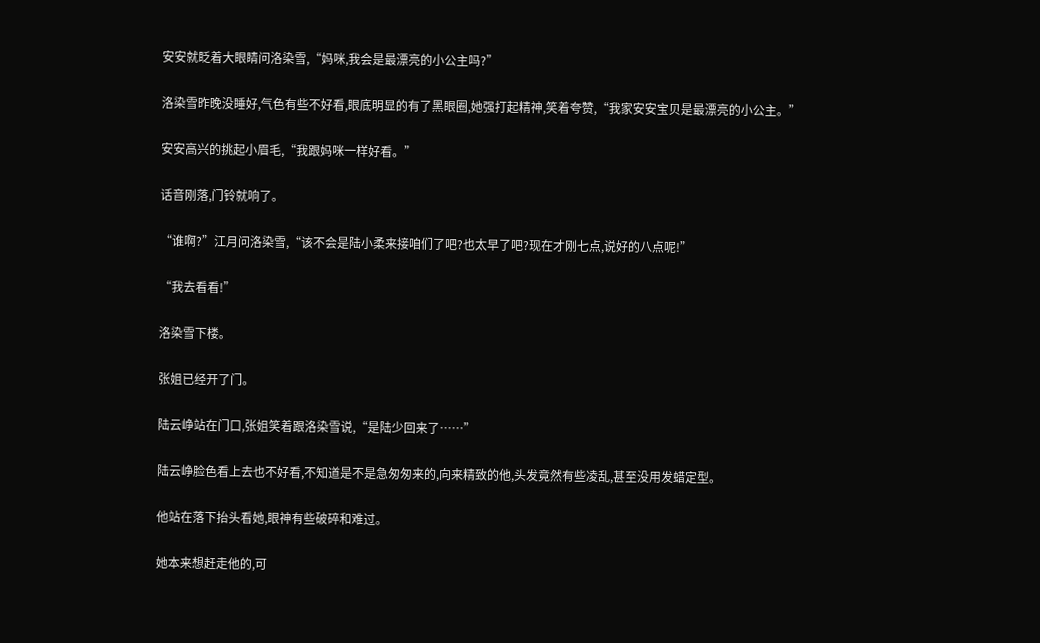安安就眨着大眼睛问洛染雪,“妈咪,我会是最漂亮的小公主吗?”

洛染雪昨晚没睡好,气色有些不好看,眼底明显的有了黑眼圈,她强打起精神,笑着夸赞,“我家安安宝贝是最漂亮的小公主。”

安安高兴的挑起小眉毛,“我跟妈咪一样好看。”

话音刚落,门铃就响了。

“谁啊?”江月问洛染雪,“该不会是陆小柔来接咱们了吧?也太早了吧?现在才刚七点,说好的八点呢!”

“我去看看!”

洛染雪下楼。

张姐已经开了门。

陆云峥站在门口,张姐笑着跟洛染雪说,“是陆少回来了……”

陆云峥脸色看上去也不好看,不知道是不是急匆匆来的,向来精致的他,头发竟然有些凌乱,甚至没用发蜡定型。

他站在落下抬头看她,眼神有些破碎和难过。

她本来想赶走他的,可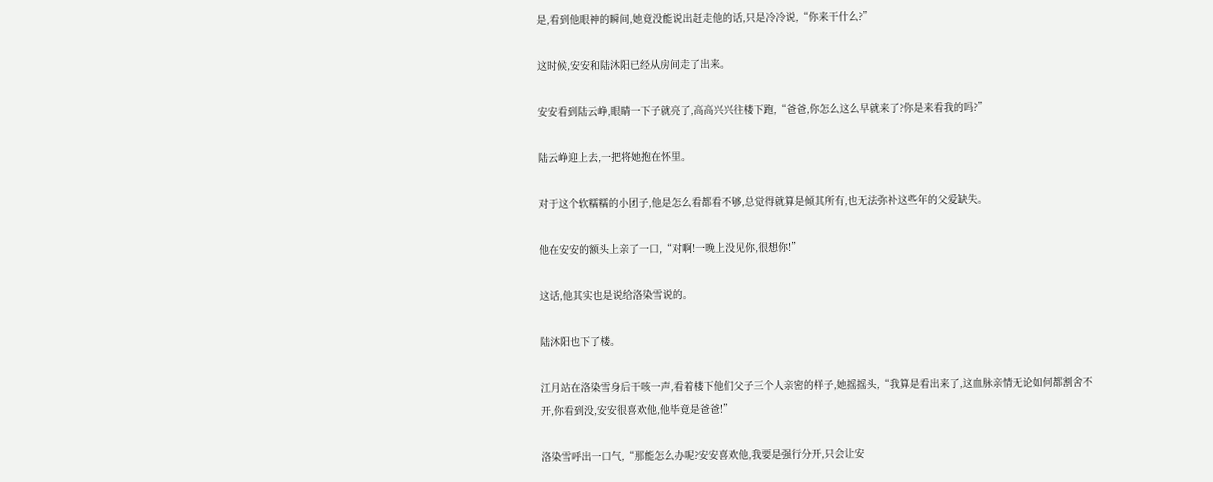是,看到他眼神的瞬间,她竟没能说出赶走他的话,只是冷冷说,“你来干什么?”

这时候,安安和陆沐阳已经从房间走了出来。

安安看到陆云峥,眼睛一下子就亮了,高高兴兴往楼下跑,“爸爸,你怎么这么早就来了?你是来看我的吗?”

陆云峥迎上去,一把将她抱在怀里。

对于这个软糯糯的小团子,他是怎么看都看不够,总觉得就算是倾其所有,也无法弥补这些年的父爱缺失。

他在安安的额头上亲了一口,“对啊!一晚上没见你,很想你!”

这话,他其实也是说给洛染雪说的。

陆沐阳也下了楼。

江月站在洛染雪身后干咳一声,看着楼下他们父子三个人亲密的样子,她摇摇头,“我算是看出来了,这血脉亲情无论如何都割舍不开,你看到没,安安很喜欢他,他毕竟是爸爸!”

洛染雪呼出一口气,“那能怎么办呢?安安喜欢他,我要是强行分开,只会让安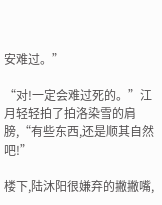安难过。”

“对!一定会难过死的。”江月轻轻拍了拍洛染雪的肩膀,“有些东西,还是顺其自然吧!”

楼下,陆沐阳很嫌弃的撇撇嘴,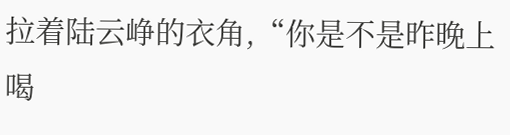拉着陆云峥的衣角,“你是不是昨晚上喝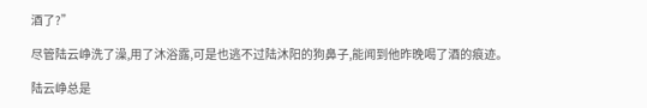酒了?”

尽管陆云峥洗了澡,用了沐浴露,可是也逃不过陆沐阳的狗鼻子,能闻到他昨晚喝了酒的痕迹。

陆云峥总是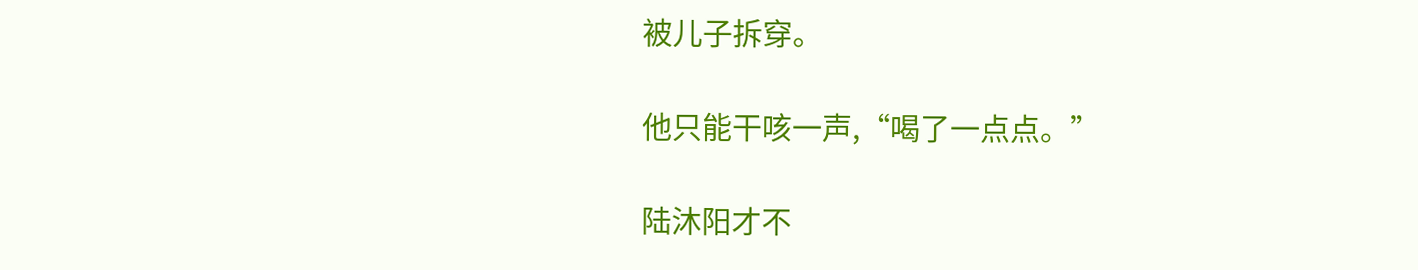被儿子拆穿。

他只能干咳一声,“喝了一点点。”

陆沐阳才不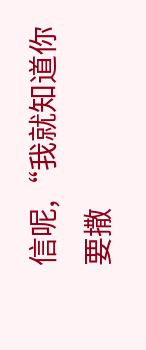信呢,“我就知道你要撒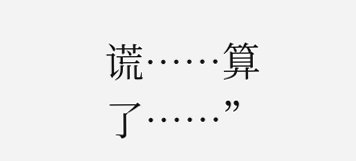谎……算了……”